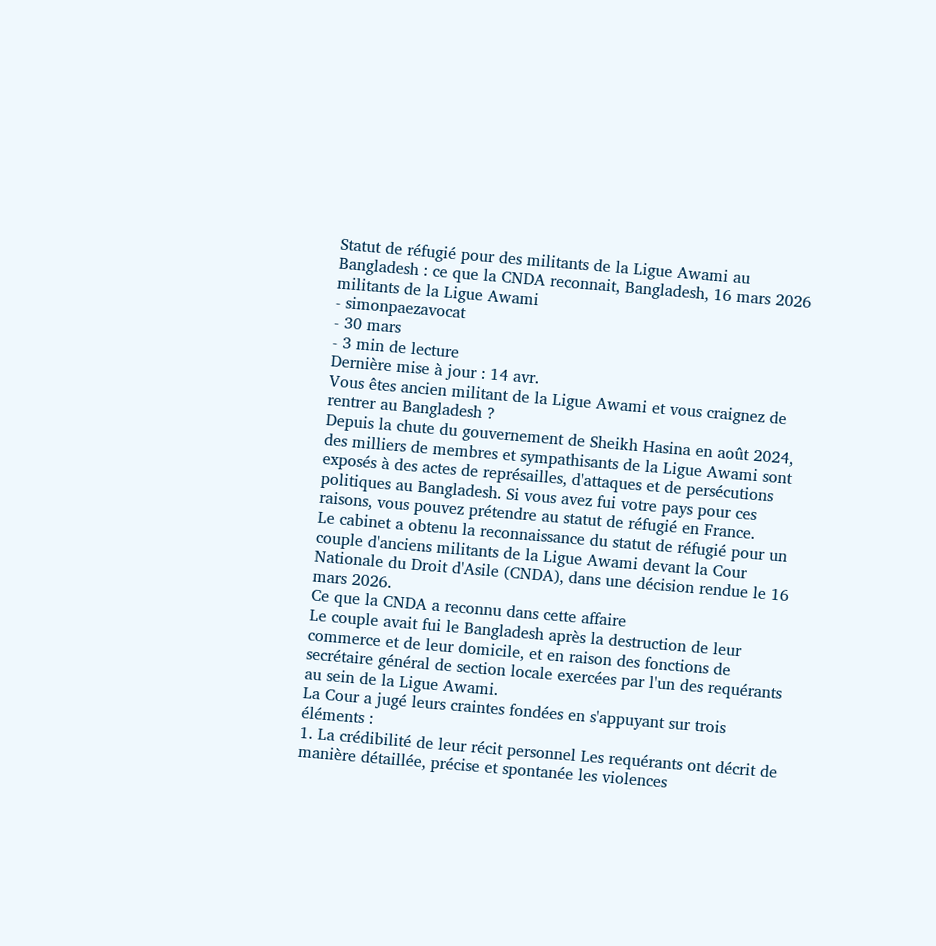Statut de réfugié pour des militants de la Ligue Awami au Bangladesh : ce que la CNDA reconnait, Bangladesh, 16 mars 2026 militants de la Ligue Awami
- simonpaezavocat
- 30 mars
- 3 min de lecture
Dernière mise à jour : 14 avr.
Vous êtes ancien militant de la Ligue Awami et vous craignez de rentrer au Bangladesh ?
Depuis la chute du gouvernement de Sheikh Hasina en août 2024, des milliers de membres et sympathisants de la Ligue Awami sont exposés à des actes de représailles, d'attaques et de persécutions politiques au Bangladesh. Si vous avez fui votre pays pour ces raisons, vous pouvez prétendre au statut de réfugié en France.
Le cabinet a obtenu la reconnaissance du statut de réfugié pour un couple d'anciens militants de la Ligue Awami devant la Cour Nationale du Droit d'Asile (CNDA), dans une décision rendue le 16 mars 2026.
Ce que la CNDA a reconnu dans cette affaire
Le couple avait fui le Bangladesh après la destruction de leur commerce et de leur domicile, et en raison des fonctions de secrétaire général de section locale exercées par l'un des requérants au sein de la Ligue Awami.
La Cour a jugé leurs craintes fondées en s'appuyant sur trois éléments :
1. La crédibilité de leur récit personnel Les requérants ont décrit de manière détaillée, précise et spontanée les violences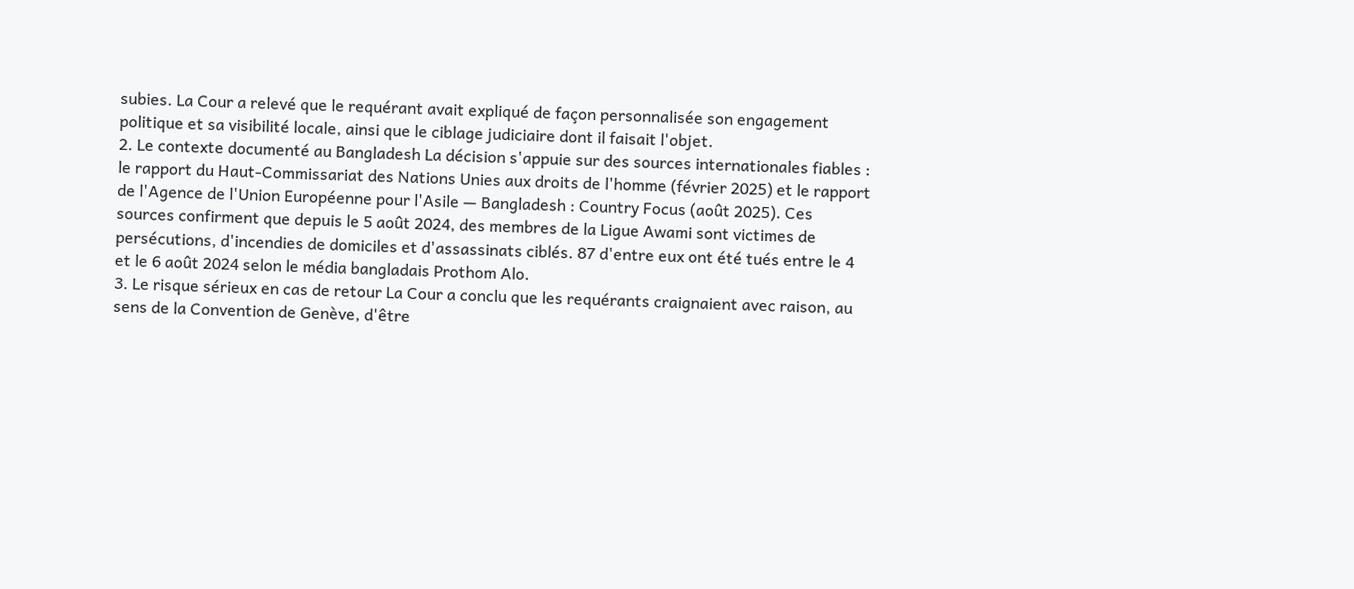subies. La Cour a relevé que le requérant avait expliqué de façon personnalisée son engagement politique et sa visibilité locale, ainsi que le ciblage judiciaire dont il faisait l'objet.
2. Le contexte documenté au Bangladesh La décision s'appuie sur des sources internationales fiables : le rapport du Haut-Commissariat des Nations Unies aux droits de l'homme (février 2025) et le rapport de l'Agence de l'Union Européenne pour l'Asile — Bangladesh : Country Focus (août 2025). Ces sources confirment que depuis le 5 août 2024, des membres de la Ligue Awami sont victimes de persécutions, d'incendies de domiciles et d'assassinats ciblés. 87 d'entre eux ont été tués entre le 4 et le 6 août 2024 selon le média bangladais Prothom Alo.
3. Le risque sérieux en cas de retour La Cour a conclu que les requérants craignaient avec raison, au sens de la Convention de Genève, d'être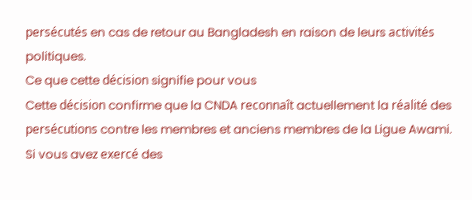persécutés en cas de retour au Bangladesh en raison de leurs activités politiques.
Ce que cette décision signifie pour vous
Cette décision confirme que la CNDA reconnaît actuellement la réalité des persécutions contre les membres et anciens membres de la Ligue Awami. Si vous avez exercé des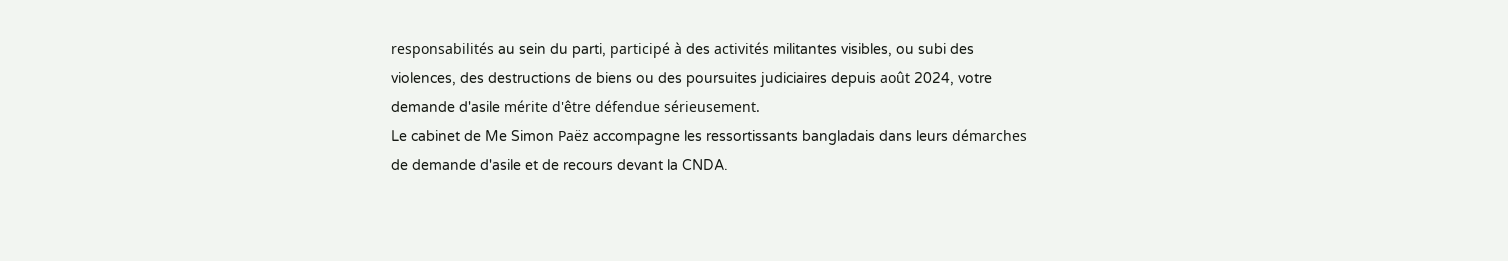responsabilités au sein du parti, participé à des activités militantes visibles, ou subi des violences, des destructions de biens ou des poursuites judiciaires depuis août 2024, votre demande d'asile mérite d'être défendue sérieusement.
Le cabinet de Me Simon Paëz accompagne les ressortissants bangladais dans leurs démarches de demande d'asile et de recours devant la CNDA.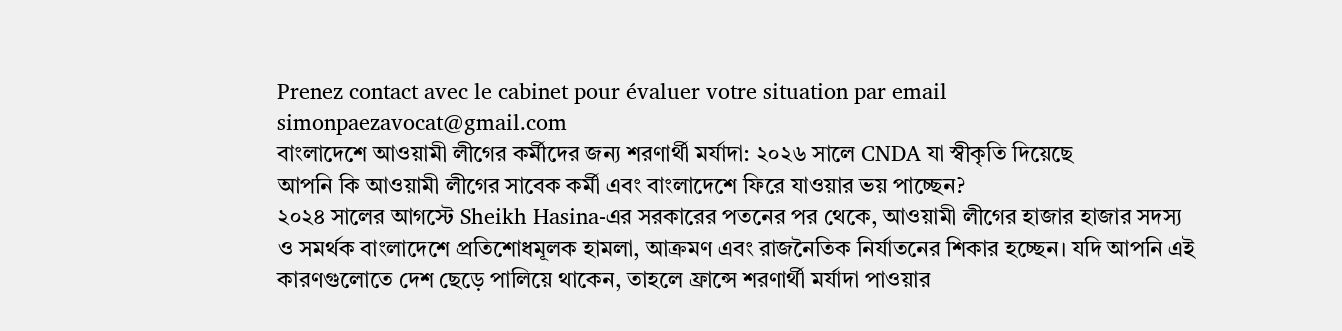Prenez contact avec le cabinet pour évaluer votre situation par email simonpaezavocat@gmail.com
বাংলাদেশে আওয়ামী লীগের কর্মীদের জন্য শরণার্থী মর্যাদা: ২০২৬ সালে CNDA যা স্বীকৃতি দিয়েছে
আপনি কি আওয়ামী লীগের সাবেক কর্মী এবং বাংলাদেশে ফিরে যাওয়ার ভয় পাচ্ছেন?
২০২৪ সালের আগস্টে Sheikh Hasina-এর সরকারের পতনের পর থেকে, আওয়ামী লীগের হাজার হাজার সদস্য ও সমর্থক বাংলাদেশে প্রতিশোধমূলক হামলা, আক্রমণ এবং রাজনৈতিক নির্যাতনের শিকার হচ্ছেন। যদি আপনি এই কারণগুলোতে দেশ ছেড়ে পালিয়ে থাকেন, তাহলে ফ্রান্সে শরণার্থী মর্যাদা পাওয়ার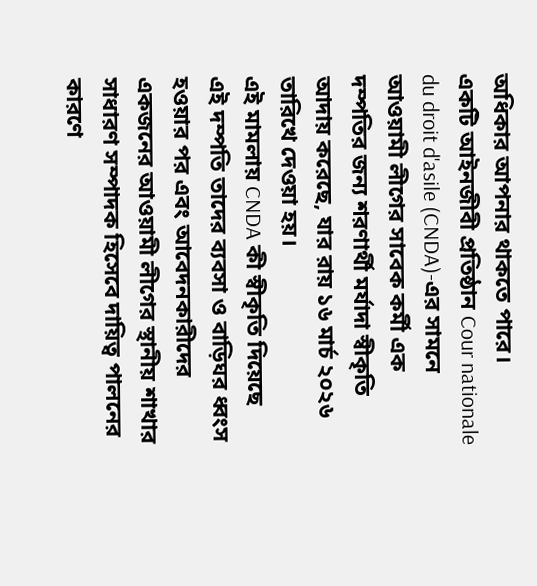অধিকার আপনার থাকতে পারে।
একটি আইনজীবী প্রতিষ্ঠান Cour nationale du droit d'asile (CNDA)-এর সামনে আওয়ামী লীগের সাবেক কর্মী এক দম্পতির জন্য শরণার্থী মর্যাদা স্বীকৃতি আদায় করেছে, যার রায় ১৬ মার্চ ২০২৬ তারিখে দেওয়া হয়।
এই মামলায় CNDA কী স্বীকৃতি দিয়েছে
এই দম্পতি তাদের ব্যবসা ও বাড়িঘর ধ্বংস হওয়ার পর এবং আবেদনকারীদের একজনের আওয়ামী লীগের স্থানীয় শাখার সাধারণ সম্পাদক হিসেবে দায়িত্ব পালনের কারণে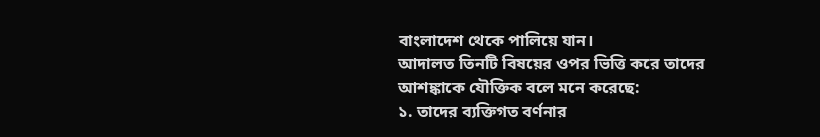বাংলাদেশ থেকে পালিয়ে যান।
আদালত তিনটি বিষয়ের ওপর ভিত্তি করে তাদের আশঙ্কাকে যৌক্তিক বলে মনে করেছে:
১. তাদের ব্যক্তিগত বর্ণনার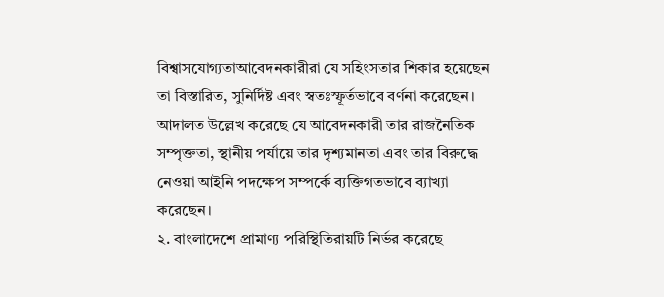বিশ্বাসযোগ্যতাআবেদনকারীরা যে সহিংসতার শিকার হয়েছেন তা বিস্তারিত, সুনির্দিষ্ট এবং স্বতঃস্ফূর্তভাবে বর্ণনা করেছেন। আদালত উল্লেখ করেছে যে আবেদনকারী তার রাজনৈতিক সম্পৃক্ততা, স্থানীয় পর্যায়ে তার দৃশ্যমানতা এবং তার বিরুদ্ধে নেওয়া আইনি পদক্ষেপ সম্পর্কে ব্যক্তিগতভাবে ব্যাখ্যা করেছেন।
২. বাংলাদেশে প্রামাণ্য পরিস্থিতিরায়টি নির্ভর করেছে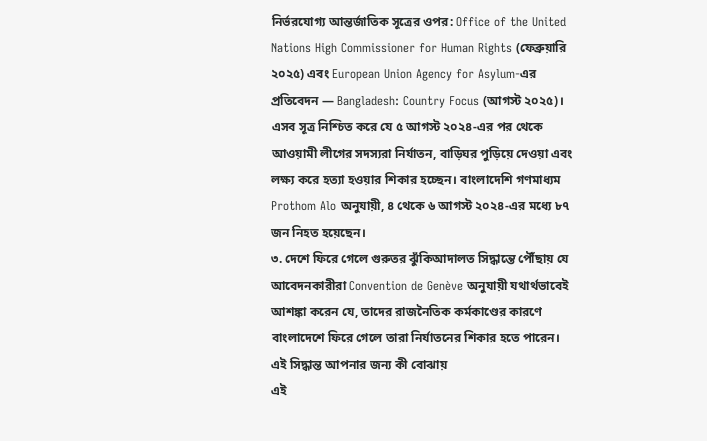নির্ভরযোগ্য আন্তর্জাতিক সূত্রের ওপর: Office of the United Nations High Commissioner for Human Rights (ফেব্রুয়ারি ২০২৫) এবং European Union Agency for Asylum-এর প্রতিবেদন — Bangladesh: Country Focus (আগস্ট ২০২৫)। এসব সূত্র নিশ্চিত করে যে ৫ আগস্ট ২০২৪-এর পর থেকে আওয়ামী লীগের সদস্যরা নির্যাতন, বাড়িঘর পুড়িয়ে দেওয়া এবং লক্ষ্য করে হত্যা হওয়ার শিকার হচ্ছেন। বাংলাদেশি গণমাধ্যম Prothom Alo অনুযায়ী, ৪ থেকে ৬ আগস্ট ২০২৪-এর মধ্যে ৮৭ জন নিহত হয়েছেন।
৩. দেশে ফিরে গেলে গুরুতর ঝুঁকিআদালত সিদ্ধান্তে পৌঁছায় যে আবেদনকারীরা Convention de Genève অনুযায়ী যথার্থভাবেই আশঙ্কা করেন যে, তাদের রাজনৈতিক কর্মকাণ্ডের কারণে বাংলাদেশে ফিরে গেলে তারা নির্যাতনের শিকার হতে পারেন।
এই সিদ্ধান্ত আপনার জন্য কী বোঝায়
এই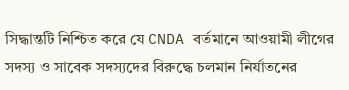সিদ্ধান্তটি নিশ্চিত করে যে CNDA বর্তমানে আওয়ামী লীগের সদস্য ও সাবেক সদস্যদের বিরুদ্ধে চলমান নির্যাতনের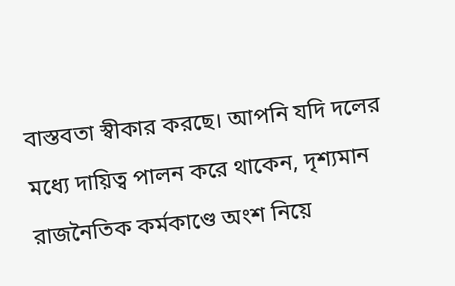বাস্তবতা স্বীকার করছে। আপনি যদি দলের মধ্যে দায়িত্ব পালন করে থাকেন, দৃশ্যমান রাজনৈতিক কর্মকাণ্ডে অংশ নিয়ে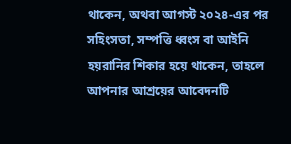থাকেন, অথবা আগস্ট ২০২৪-এর পর সহিংসতা, সম্পত্তি ধ্বংস বা আইনি হয়রানির শিকার হয়ে থাকেন, তাহলে আপনার আশ্রয়ের আবেদনটি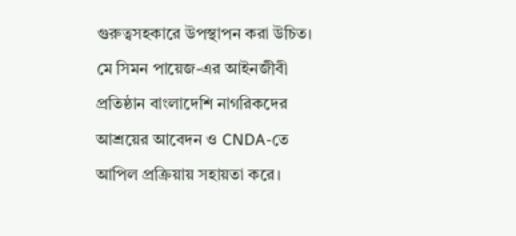গুরুত্বসহকারে উপস্থাপন করা উচিত।
মে সিমন পায়েজ-এর আইনজীবী প্রতিষ্ঠান বাংলাদেশি নাগরিকদের আশ্রয়ের আবেদন ও CNDA-তে আপিল প্রক্রিয়ায় সহায়তা করে।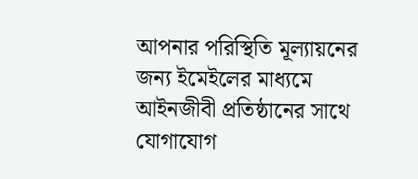আপনার পরিস্থিতি মূল্যায়নের জন্য ইমেইলের মাধ্যমে আইনজীবী প্রতিষ্ঠানের সাথে যোগাযোগ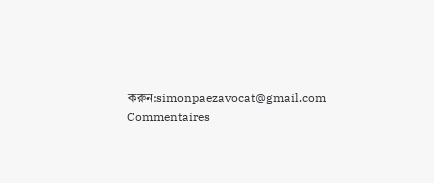করুন:simonpaezavocat@gmail.com
Commentaires